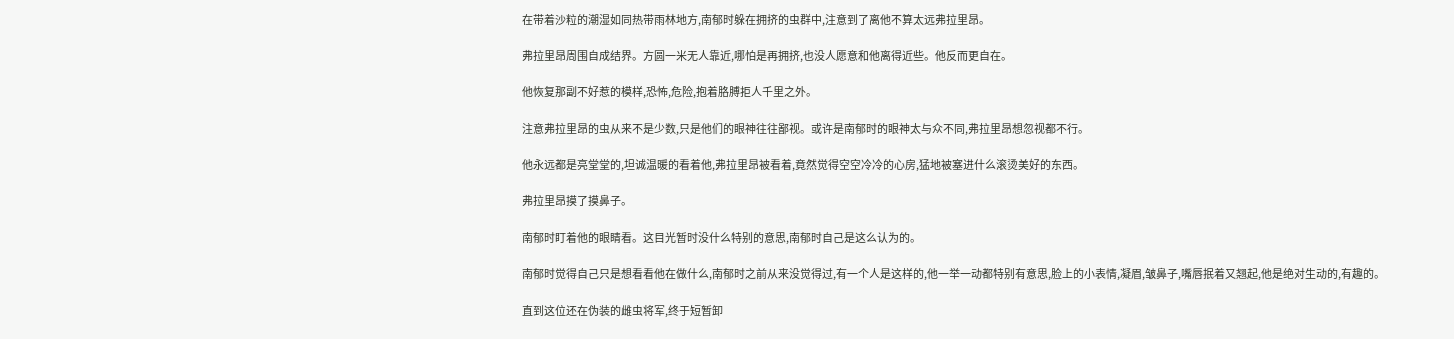在带着沙粒的潮湿如同热带雨林地方,南郁时躲在拥挤的虫群中,注意到了离他不算太远弗拉里昂。

弗拉里昂周围自成结界。方圆一米无人靠近,哪怕是再拥挤,也没人愿意和他离得近些。他反而更自在。

他恢复那副不好惹的模样,恐怖,危险,抱着胳膊拒人千里之外。

注意弗拉里昂的虫从来不是少数,只是他们的眼神往往鄙视。或许是南郁时的眼神太与众不同,弗拉里昂想忽视都不行。

他永远都是亮堂堂的,坦诚温暖的看着他,弗拉里昂被看着,竟然觉得空空冷冷的心房,猛地被塞进什么滚烫美好的东西。

弗拉里昂摸了摸鼻子。

南郁时盯着他的眼睛看。这目光暂时没什么特别的意思,南郁时自己是这么认为的。

南郁时觉得自己只是想看看他在做什么,南郁时之前从来没觉得过,有一个人是这样的,他一举一动都特别有意思,脸上的小表情,凝眉,皱鼻子,嘴唇抿着又翘起,他是绝对生动的,有趣的。

直到这位还在伪装的雌虫将军,终于短暂卸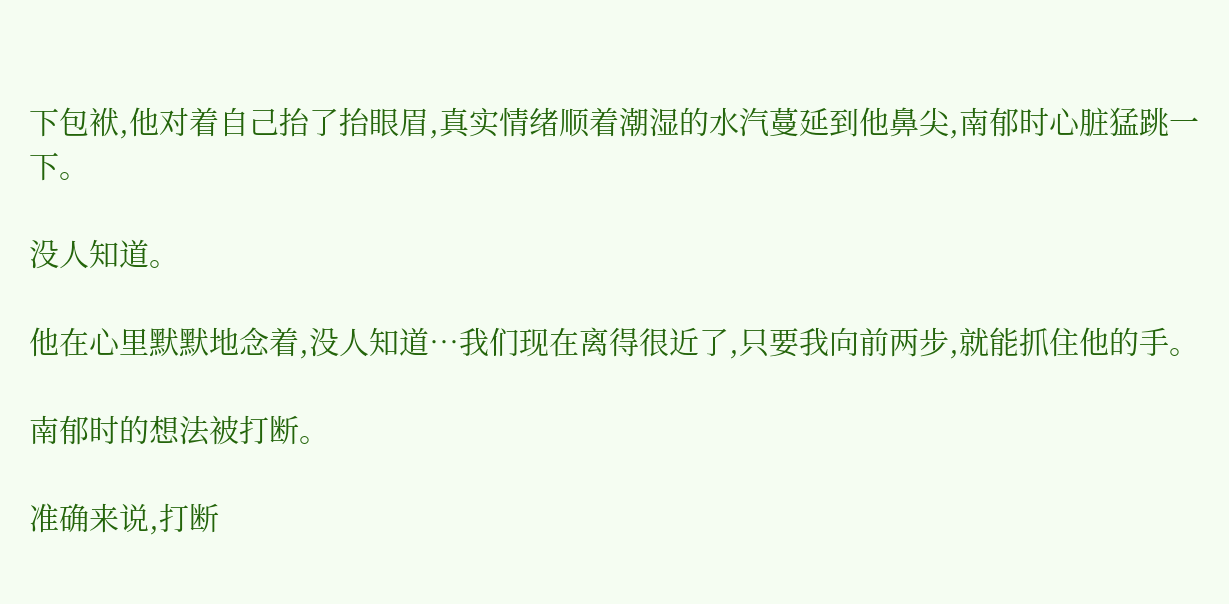下包袱,他对着自己抬了抬眼眉,真实情绪顺着潮湿的水汽蔓延到他鼻尖,南郁时心脏猛跳一下。

没人知道。

他在心里默默地念着,没人知道…我们现在离得很近了,只要我向前两步,就能抓住他的手。

南郁时的想法被打断。

准确来说,打断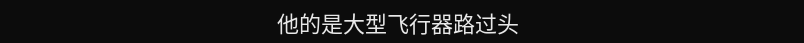他的是大型飞行器路过头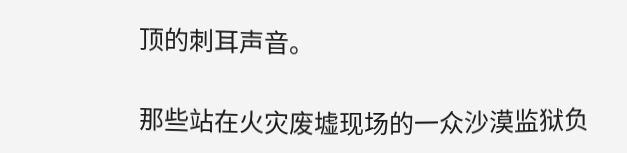顶的刺耳声音。

那些站在火灾废墟现场的一众沙漠监狱负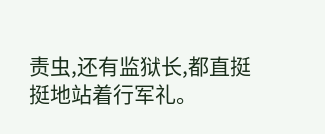责虫,还有监狱长,都直挺挺地站着行军礼。